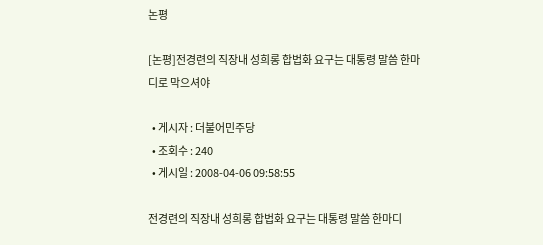논평

[논평]전경련의 직장내 성희롱 합법화 요구는 대통령 말씀 한마디로 막으셔야

  • 게시자 : 더불어민주당
  • 조회수 : 240
  • 게시일 : 2008-04-06 09:58:55

전경련의 직장내 성희롱 합법화 요구는 대통령 말씀 한마디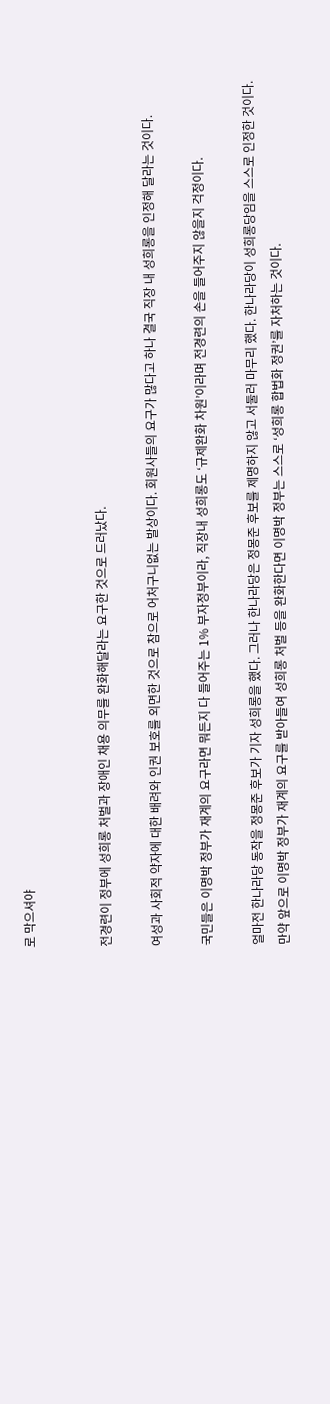로 막으셔야


전경련이 정부에 성희롱 처벌과 장애인 채용 의무를 완화해달라는 요구한 것으로 드러났다.

여성과 사회적 약자에 대한 배려와 인권 보호를 외면한 것으로 참으로 어처구니없는 발상이다. 회원사들의 요구가 많다고 하나 결국 직장 내 성희롱을 인정해 달라는 것이다.

국민들은 이명박 정부가 재계의 요구라면 뭐든지 다 들어주는 1% 부자정부이라, 직장내 성희롱도 ‘규제완화 차원’이라며 전경련의 손을 들어주지 않을지 걱정이다.

얼마전 한나라당 동작을 정몽준 후보가 기자 성희롱을 했다. 그러나 한나라당은 정몽준 후보를 제명하지 않고 서둘러 마무리 했다. 한나라당이 성희롱당임을 스스로 인정한 것이다.
만약 앞으로 이명박 정부가 재계의 요구를 받아들여 성희롱 처벌 등을 완화한다면 이명박 정부는 스스로 ‘성희롱 합법화 정권’를 자처하는 것이다.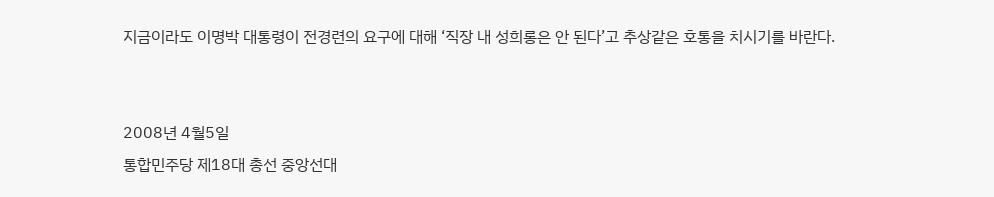지금이라도 이명박 대통령이 전경련의 요구에 대해 ‘직장 내 성희롱은 안 된다’고 추상같은 호통을 치시기를 바란다.


2008년 4월5일
통합민주당 제18대 총선 중앙선대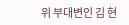위 부대변인 김 현